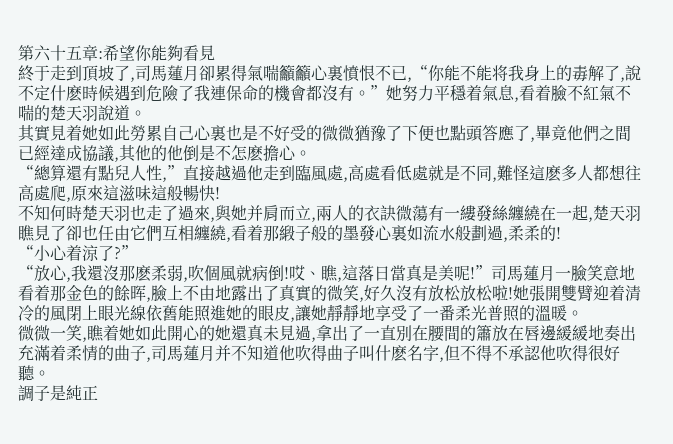第六十五章:希望你能夠看見
終于走到頂坡了,司馬蓮月卻累得氣喘籲籲心裏憤恨不已,“你能不能将我身上的毒解了,說不定什麽時候遇到危險了我連保命的機會都沒有。”她努力平穩着氣息,看着臉不紅氣不喘的楚天羽說道。
其實見着她如此勞累自己心裏也是不好受的微微猶豫了下便也點頭答應了,畢竟他們之間已經達成協議,其他的他倒是不怎麽擔心。
“總算還有點兒人性,”直接越過他走到臨風處,高處看低處就是不同,難怪這麽多人都想往高處爬,原來這滋味這般暢快!
不知何時楚天羽也走了過來,與她并肩而立,兩人的衣訣微蕩有一縷發絲纏繞在一起,楚天羽瞧見了卻也任由它們互相纏繞,看着那緞子般的墨發心裏如流水般劃過,柔柔的!
“小心着涼了?”
“放心,我還沒那麽柔弱,吹個風就病倒!哎、瞧,這落日當真是美呢!”司馬蓮月一臉笑意地看着那金色的餘晖,臉上不由地露出了真實的微笑,好久沒有放松放松啦!她張開雙臂迎着清冷的風閉上眼光線依舊能照進她的眼皮,讓她靜靜地享受了一番柔光普照的溫暖。
微微一笑,瞧着她如此開心的她還真未見過,拿出了一直別在腰間的簫放在唇邊緩緩地奏出充滿着柔情的曲子,司馬蓮月并不知道他吹得曲子叫什麽名字,但不得不承認他吹得很好聽。
調子是純正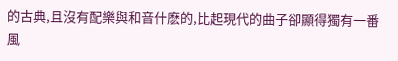的古典,且沒有配樂與和音什麽的,比起現代的曲子卻顯得獨有一番風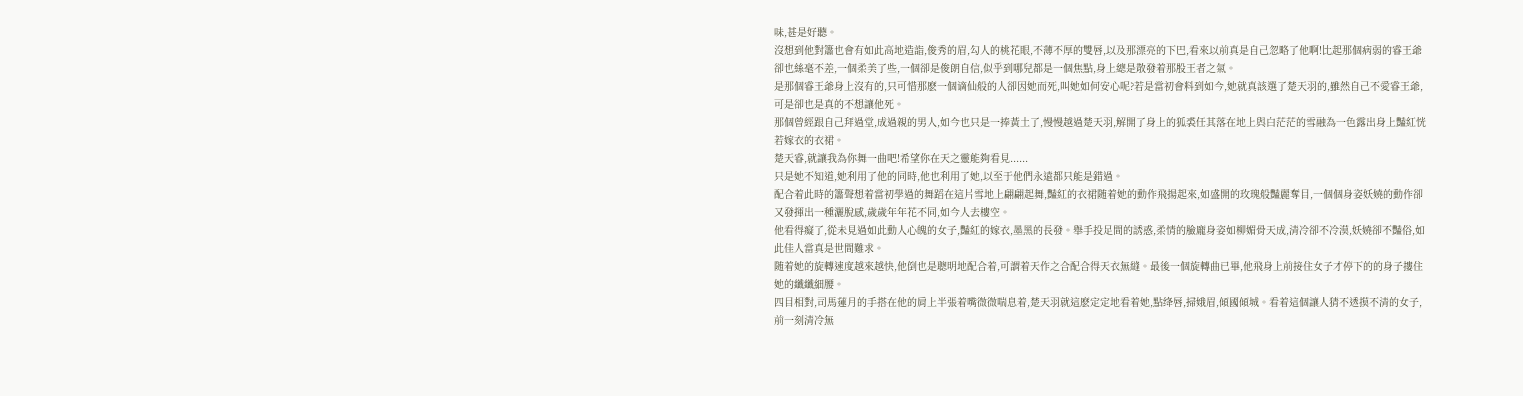味,甚是好聽。
沒想到他對簫也會有如此高地造詣,俊秀的眉,勾人的桃花眼,不薄不厚的雙唇,以及那漂亮的下巴,看來以前真是自己忽略了他啊!比起那個病弱的睿王爺卻也絲毫不差,一個柔美了些,一個卻是俊朗自信,似乎到哪兒都是一個焦點,身上總是散發着那股王者之氣。
是那個睿王爺身上沒有的,只可惜那麽一個谪仙般的人卻因她而死,叫她如何安心呢?若是當初會料到如今,她就真該選了楚天羽的,雖然自己不愛睿王爺,可是卻也是真的不想讓他死。
那個曾經跟自己拜過堂,成過親的男人,如今也只是一捧黃土了,慢慢越過楚天羽,解開了身上的狐裘任其落在地上與白茫茫的雪融為一色露出身上豔紅恍若嫁衣的衣裙。
楚天睿,就讓我為你舞一曲吧!希望你在天之靈能夠看見......
只是她不知道,她利用了他的同時,他也利用了她,以至于他們永遠都只能是錯過。
配合着此時的簫聲想着當初學過的舞蹈在這片雪地上翩翩起舞,豔紅的衣裙随着她的動作飛揚起來,如盛開的玫瑰般豔麗奪目,一個個身姿妖嬈的動作卻又發揮出一種灑脫感,歲歲年年花不同,如今人去樓空。
他看得癡了,從未見過如此動人心魄的女子,豔紅的嫁衣,墨黑的長發。舉手投足間的誘惑,柔情的臉龐身姿如柳媚骨天成,清冷卻不冷漠,妖嬈卻不豔俗,如此佳人當真是世間難求。
随着她的旋轉速度越來越快,他倒也是聰明地配合着,可謂着天作之合配合得天衣無縫。最後一個旋轉曲已畢,他飛身上前接住女子才停下的的身子摟住她的纖纖細腰。
四目相對,司馬蓮月的手搭在他的肩上半張着嘴微微喘息着,楚天羽就這麽定定地看着她,點绛唇,掃娥眉,傾國傾城。看着這個讓人猜不透摸不清的女子,前一刻清冷無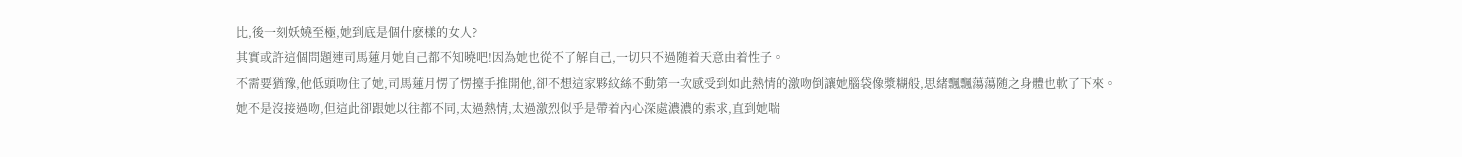比,後一刻妖嬈至極,她到底是個什麽樣的女人?
其實或許這個問題連司馬蓮月她自己都不知曉吧!因為她也從不了解自己,一切只不過随着天意由着性子。
不需要猶豫,他低頭吻住了她,司馬蓮月愣了愣擡手推開他,卻不想這家夥紋絲不動第一次感受到如此熱情的激吻倒讓她腦袋像漿糊般,思緒飄飄蕩蕩随之身體也軟了下來。
她不是沒接過吻,但這此卻跟她以往都不同,太過熱情,太過激烈似乎是帶着內心深處濃濃的索求,直到她喘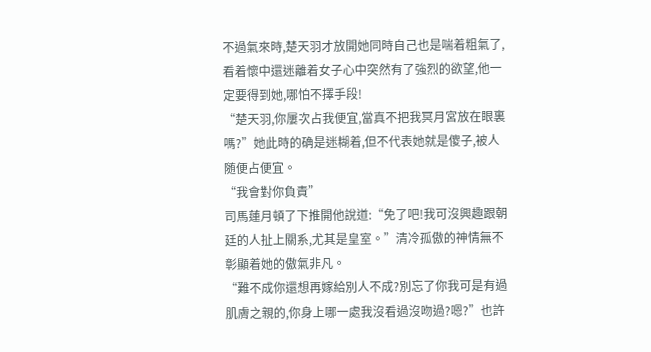不過氣來時,楚天羽才放開她同時自己也是喘着粗氣了,看着懷中還迷離着女子心中突然有了強烈的欲望,他一定要得到她,哪怕不擇手段!
“楚天羽,你屢次占我便宜,當真不把我冥月宮放在眼裏嗎?”她此時的确是迷糊着,但不代表她就是傻子,被人随便占便宜。
“我會對你負責”
司馬蓮月頓了下推開他說道:“免了吧!我可沒興趣跟朝廷的人扯上關系,尤其是皇室。”清冷孤傲的神情無不彰顯着她的傲氣非凡。
“難不成你還想再嫁給別人不成?別忘了你我可是有過肌膚之親的,你身上哪一處我沒看過沒吻過?嗯?”也許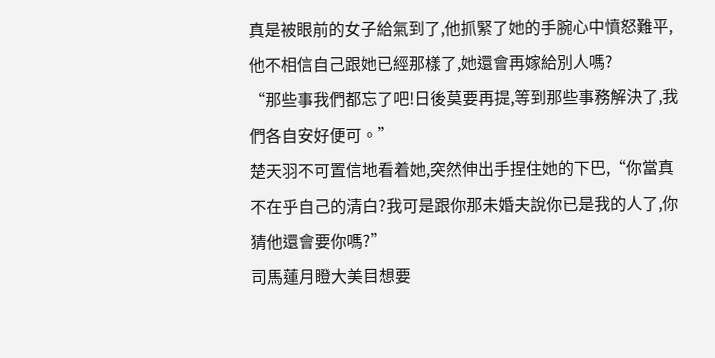真是被眼前的女子給氣到了,他抓緊了她的手腕心中憤怒難平,他不相信自己跟她已經那樣了,她還會再嫁給別人嗎?
“那些事我們都忘了吧!日後莫要再提,等到那些事務解決了,我們各自安好便可。”
楚天羽不可置信地看着她,突然伸出手捏住她的下巴,“你當真不在乎自己的清白?我可是跟你那未婚夫說你已是我的人了,你猜他還會要你嗎?”
司馬蓮月瞪大美目想要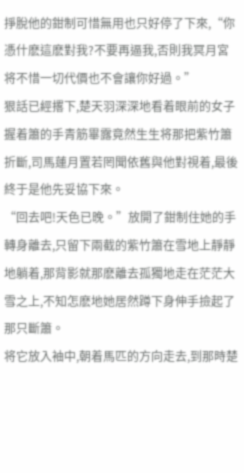掙脫他的鉗制可惜無用也只好停了下來,“你憑什麽這麽對我?不要再逼我,否則我冥月宮将不惜一切代價也不會讓你好過。”
狠話已經撂下,楚天羽深深地看着眼前的女子握着簫的手青筋畢露竟然生生将那把紫竹簫折斷,司馬蓮月置若罔聞依舊與他對視着,最後終于是他先妥協下來。
“回去吧!天色已晚。”放開了鉗制住她的手轉身離去,只留下兩截的紫竹簫在雪地上靜靜地躺着,那背影就那麽離去孤獨地走在茫茫大雪之上,不知怎麽地她居然蹲下身伸手撿起了那只斷簫。
将它放入袖中,朝着馬匹的方向走去,到那時楚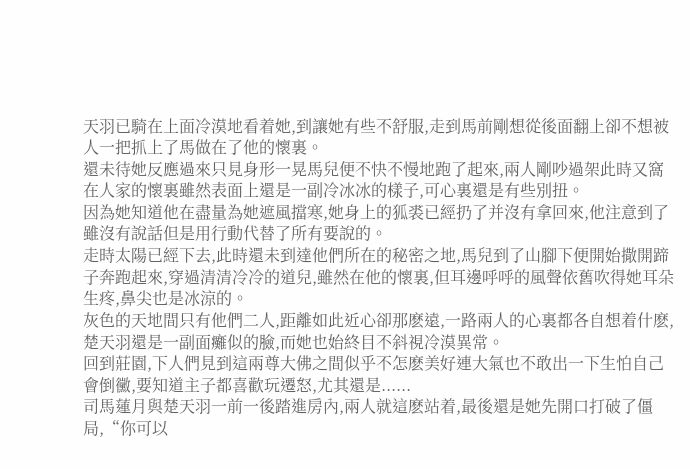天羽已騎在上面冷漠地看着她,到讓她有些不舒服,走到馬前剛想從後面翻上卻不想被人一把抓上了馬做在了他的懷裏。
還未待她反應過來只見身形一晃馬兒便不快不慢地跑了起來,兩人剛吵過架此時又窩在人家的懷裏雖然表面上還是一副冷冰冰的樣子,可心裏還是有些別扭。
因為她知道他在盡量為她遮風擋寒,她身上的狐裘已經扔了并沒有拿回來,他注意到了雖沒有說話但是用行動代替了所有要說的。
走時太陽已經下去,此時還未到達他們所在的秘密之地,馬兒到了山腳下便開始撒開蹄子奔跑起來,穿過清清冷冷的道兒,雖然在他的懷裏,但耳邊呼呼的風聲依舊吹得她耳朵生疼,鼻尖也是冰涼的。
灰色的天地間只有他們二人,距離如此近心卻那麽遠,一路兩人的心裏都各自想着什麽,楚天羽還是一副面癱似的臉,而她也始終目不斜視冷漠異常。
回到莊園,下人們見到這兩尊大佛之間似乎不怎麽美好連大氣也不敢出一下生怕自己會倒黴,要知道主子都喜歡玩遷怒,尤其還是......
司馬蓮月與楚天羽一前一後踏進房內,兩人就這麽站着,最後還是她先開口打破了僵局,“你可以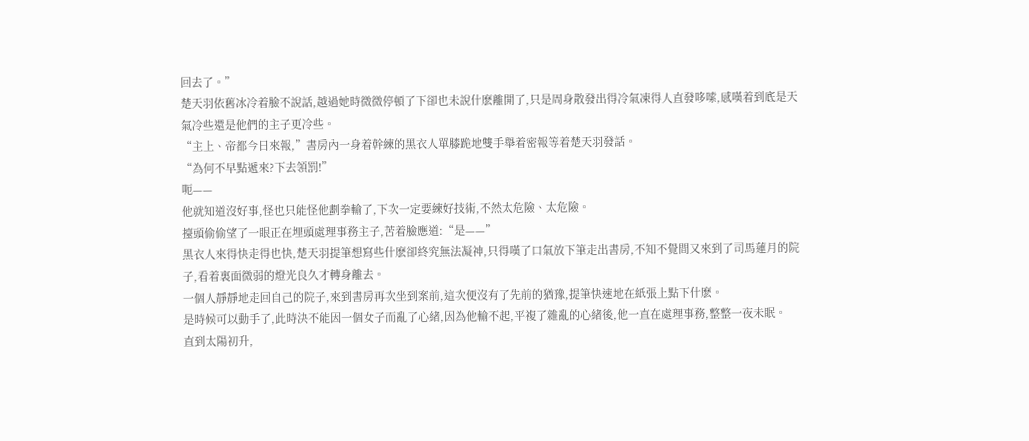回去了。”
楚天羽依舊冰冷着臉不說話,越過她時微微停頓了下卻也未說什麽離開了,只是周身散發出得冷氣凍得人直發哆嗦,感嘆着到底是天氣冷些還是他們的主子更冷些。
“主上、帝都今日來報,”書房內一身着幹練的黑衣人單膝跪地雙手舉着密報等着楚天羽發話。
“為何不早點遞來?下去領罰!”
呃——
他就知道沒好事,怪也只能怪他劃拳輸了,下次一定要練好技術,不然太危險、太危險。
擡頭偷偷望了一眼正在埋頭處理事務主子,苦着臉應道:“是——”
黑衣人來得快走得也快,楚天羽提筆想寫些什麽卻終究無法凝神,只得嘆了口氣放下筆走出書房,不知不覺間又來到了司馬蓮月的院子,看着裏面微弱的燈光良久才轉身離去。
一個人靜靜地走回自己的院子,來到書房再次坐到案前,這次便沒有了先前的猶豫,提筆快速地在紙張上點下什麽。
是時候可以動手了,此時決不能因一個女子而亂了心緒,因為他輸不起,平複了雜亂的心緒後,他一直在處理事務,整整一夜未眠。
直到太陽初升,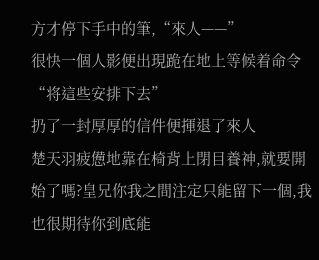方才停下手中的筆,“來人——”
很快一個人影便出現跪在地上等候着命令
“将這些安排下去”
扔了一封厚厚的信件便揮退了來人
楚天羽疲憊地靠在椅背上閉目養神,就要開始了嗎?皇兄你我之間注定只能留下一個,我也很期待你到底能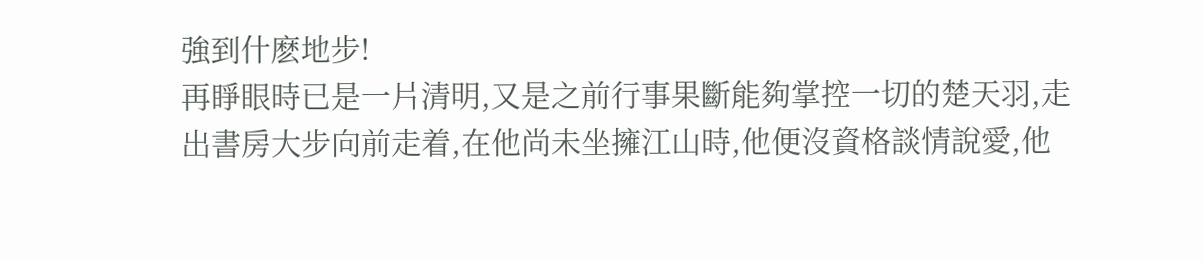強到什麽地步!
再睜眼時已是一片清明,又是之前行事果斷能夠掌控一切的楚天羽,走出書房大步向前走着,在他尚未坐擁江山時,他便沒資格談情說愛,他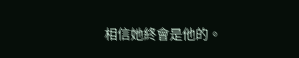相信她終會是他的。